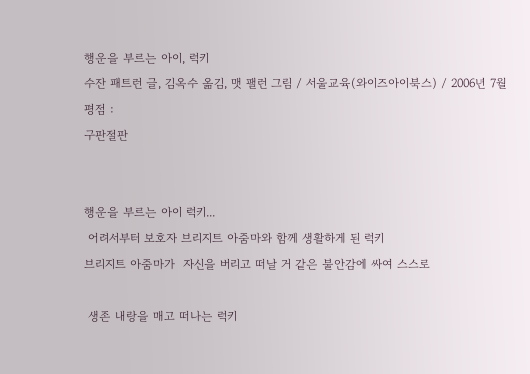행운을 부르는 아이, 럭키
수잔 패트런 글, 김옥수 옮김, 맷 팰런 그림 / 서울교육(와이즈아이북스) / 2006년 7월
평점 :
구판절판


행운을 부르는 아이 럭키...
 어려서부터 보호자 브리지트 아줌마와 함께 생활하게 된 럭키
브리지트 아줌마가  자신을 버리고 떠날 거 같은 불안감에 싸여 스스로

 생존 내랑을 매고 떠나는 럭키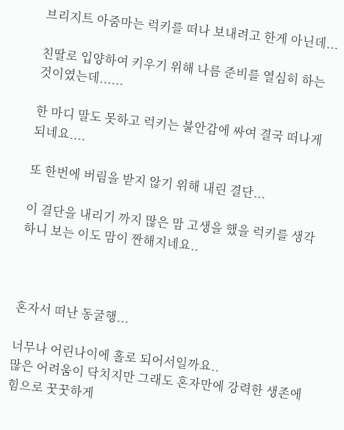브리지트 아줌마는 럭키를 떠나 보내려고 한게 아닌데...

친딸로 입양하여 키우기 위해 나름 준비를 열심히 하는 것이였는데......

한 마디 말도 못하고 럭키는 불안감에 싸여 결국 떠나게  되네요....

또 한번에 버림을 받지 않기 위해 내린 결단...

이 결단을 내리기 까지 많은 맘 고생을 했을 럭키를 생각하니 보는 이도 맘이 짠해지네요..



혼자서 떠난 동굴행...

너무나 어린나이에 홀로 되어서일까요..
많은 어려움이 닥치지만 그래도 혼자만에 강력한 생존에 힘으로 꿋꿋하게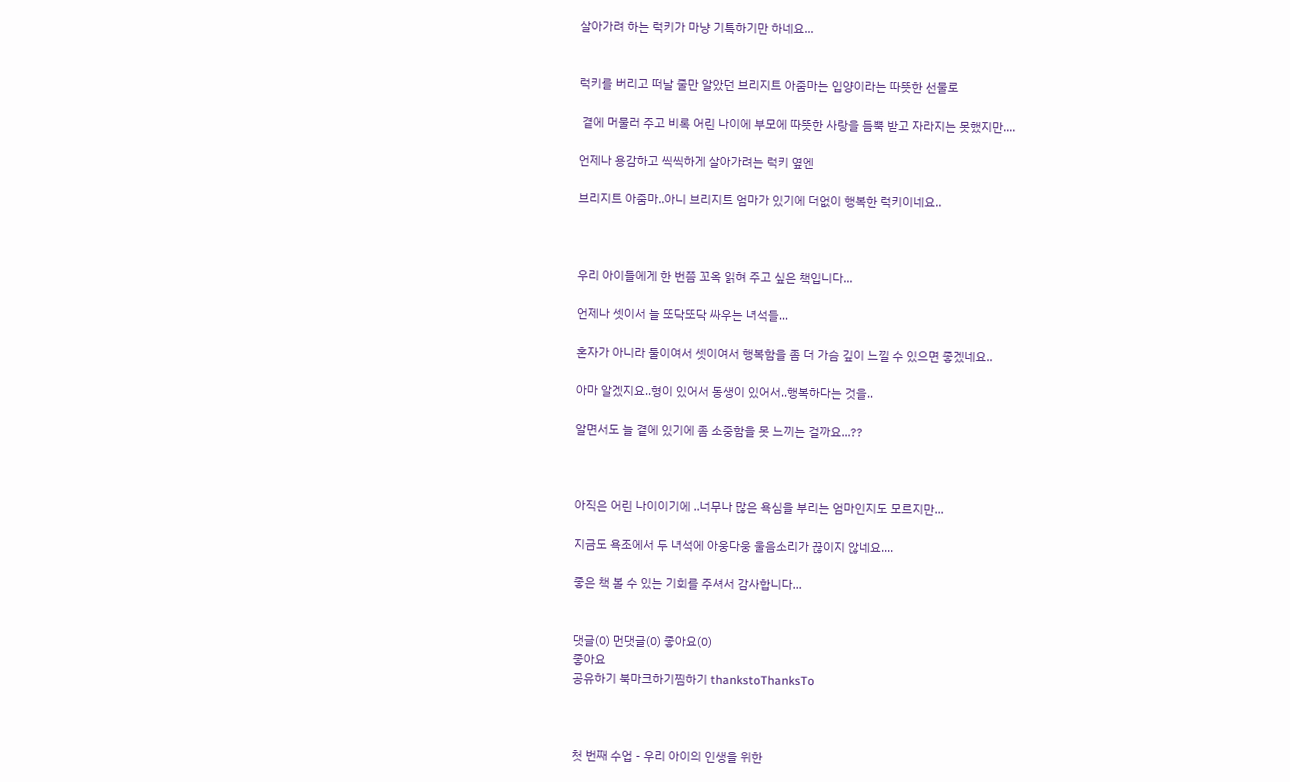살아가려 하는 럭키가 마냥 기특하기만 하네요...


럭키를 버리고 떠날 줄만 알았던 브리지트 아줌마는 입양이라는 따뜻한 선물로

 곁에 머물러 주고 비록 어린 나이에 부모에 따뜻한 사랑을 듬뿍 받고 자라지는 못했지만....

언제나 용감하고 씩씩하게 살아가려는 럭키 옆엔

브리지트 아줌마..아니 브리지트 엄마가 있기에 더없이 행복한 럭키이네요..



우리 아이들에게 한 번쯤 꼬옥 읽혀 주고 싶은 책입니다...

언제나 셋이서 늘 또닥또닥 싸우는 녀석들...

혼자가 아니라 둘이여서 셋이여서 행복함을 좀 더 가슴 깊이 느낄 수 있으면 좋겠네요..

아마 알겠지요..형이 있어서 동생이 있어서..행복하다는 것을..

알면서도 늘 곁에 있기에 좀 소중함을 못 느끼는 걸까요...??



아직은 어린 나이이기에 ..너무나 많은 욕심을 부리는 엄마인지도 모르지만...

지금도 욕조에서 두 녀석에 아웅다웅 울음소리가 끊이지 않네요....

좋은 책 볼 수 있는 기회를 주셔서 감사합니다...


댓글(0) 먼댓글(0) 좋아요(0)
좋아요
공유하기 북마크하기찜하기 thankstoThanksTo



첫 번째 수업 - 우리 아이의 인생을 위한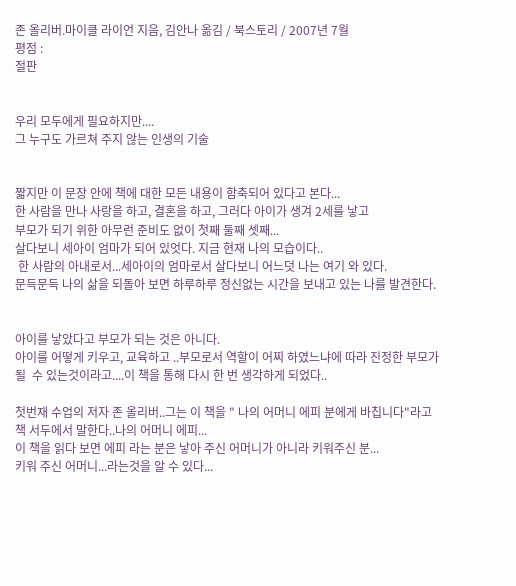존 올리버.마이클 라이언 지음, 김안나 옮김 / 북스토리 / 2007년 7월
평점 :
절판


우리 모두에게 필요하지만....
그 누구도 가르쳐 주지 않는 인생의 기술


짧지만 이 문장 안에 책에 대한 모든 내용이 함축되어 있다고 본다...
한 사람을 만나 사랑을 하고, 결혼을 하고, 그러다 아이가 생겨 2세를 낳고
부모가 되기 위한 아무런 준비도 없이 첫째 둘째 셋째...
살다보니 세아이 엄마가 되어 있엇다. 지금 현재 나의 모습이다..
 한 사람의 아내로서...세아이의 엄마로서 살다보니 어느덧 나는 여기 와 있다.
문득문득 나의 삶을 되돌아 보면 하루하루 정신없는 시간을 보내고 있는 나를 발견한다.


아이를 낳았다고 부모가 되는 것은 아니다.
아이를 어떻게 키우고, 교육하고 ..부모로서 역할이 어찌 하였느냐에 따라 진정한 부모가 될  수 있는것이라고....이 책을 통해 다시 한 번 생각하게 되었다..

첫번재 수업의 저자 존 올리버..그는 이 책을 " 나의 어머니 에피 분에게 바칩니다"라고
책 서두에서 말한다..나의 어머니 에피...
이 책을 읽다 보면 에피 라는 분은 낳아 주신 어머니가 아니라 키워주신 분...
키워 주신 어머니...라는것을 알 수 있다...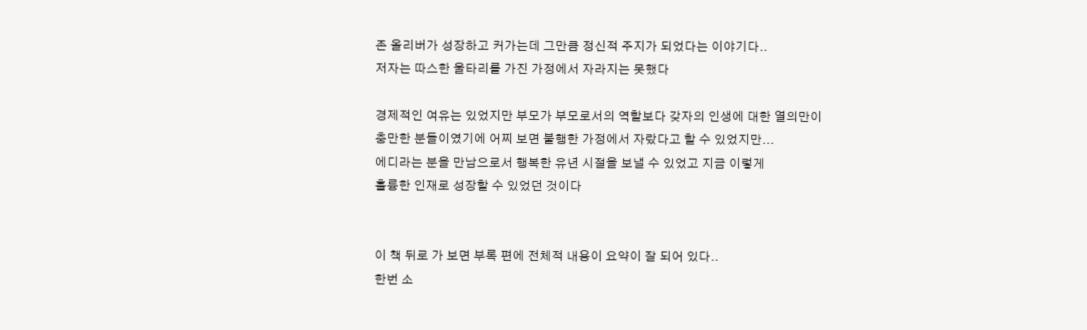존 올리버가 성장하고 커가는데 그만큼 정신적 주지가 되었다는 이야기다..
저자는 따스한 울타리를 가진 가정에서 자라지는 못했다

경제적인 여유는 있었지만 부모가 부모로서의 역할보다 갖자의 인생에 대한 열의만이
충만한 분들이였기에 어찌 보면 불행한 가정에서 자랐다고 할 수 있었지만...
에디라는 분을 만남으로서 행복한 유년 시절을 보낼 수 있었고 지금 이렇게
훌륭한 인재로 성장할 수 있었던 것이다


이 책 뒤로 가 보면 부록 편에 전체적 내용이 요약이 잘 되어 있다..
한번 소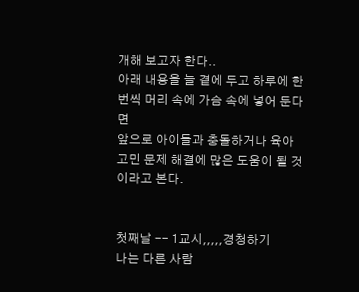개해 보고자 한다..
아래 내용을 늘 곁에 두고 하루에 한번씩 머리 속에 가슴 속에 넣어 둔다면
앞으로 아이들과 충돌하거나 육아 고민 문제 해결에 많은 도움이 될 것이라고 본다.


첫째날 -- 1교시,,,,,경청하기
나는 다른 사람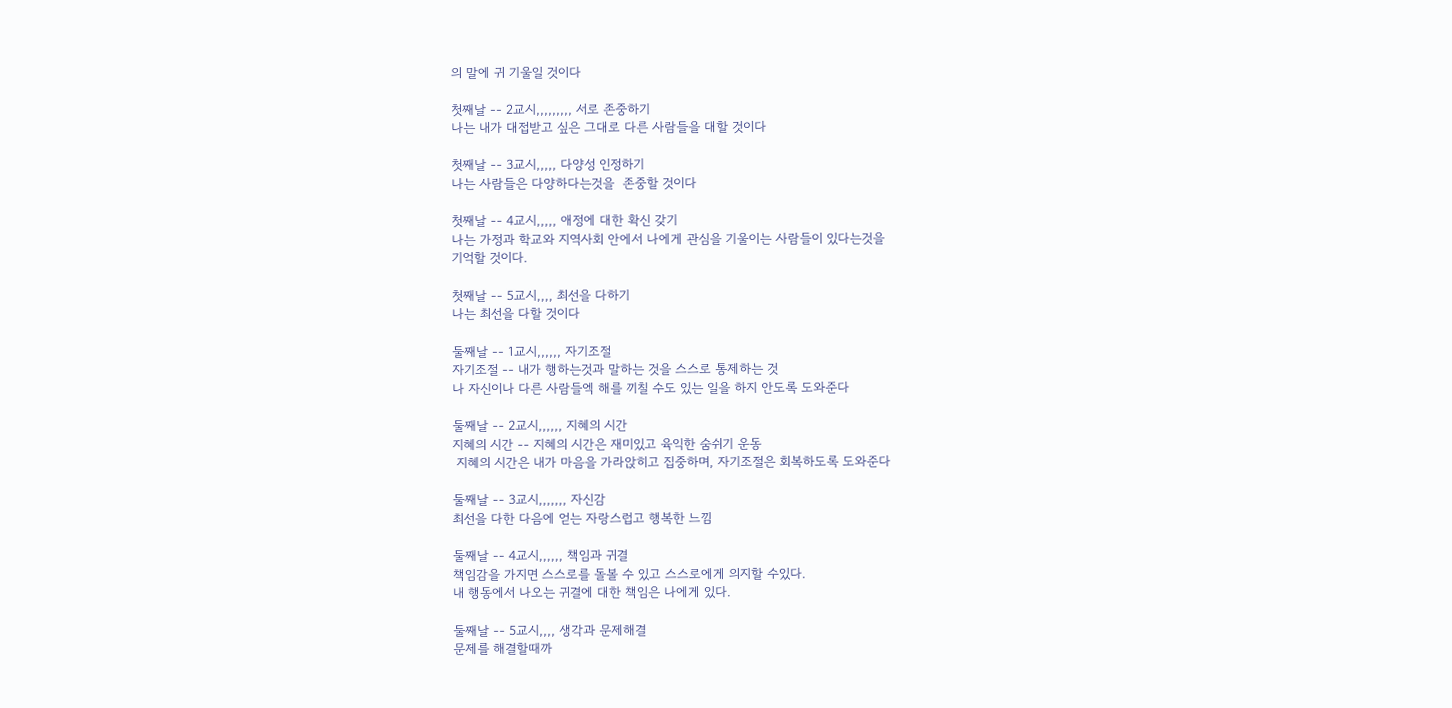의 말에 귀 기울일 것이다

첫째날 -- 2교시,,,,,,,,, 서로 존중하기
나는 내가 대접받고 싶은 그대로 다른 사람들을 대할 것이다

첫째날 -- 3교시,,,,, 다양성 인정하기
나는 사람들은 다양하다는것을  존중할 것이다

첫째날 -- 4교시,,,,, 애정에 대한 확신 갖기
나는 가정과 학교와 지역사회 안에서 나에게 관심을 기울이는 사람들이 있다는것을
기억할 것이다.

첫째날 -- 5교시,,,, 최선을 다하기
나는 최선을 다할 것이다

둘째날 -- 1교시,,,,,, 자기조절
자기조절 -- 내가 행하는것과 말하는 것을 스스로 통제하는 것
나 자신이나 다른 사람들엑 해를 끼칠 수도 있는 일을 하지 안도록 도와준다

둘째날 -- 2교시,,,,,, 지혜의 시간
지혜의 시간 -- 지혜의 시간은 재미있고 육익한 숨쉬기 운동
 지혜의 시간은 내가 마음을 가라앉히고 집중하며, 자기조절은 회복하도록 도와준다

둘째날 -- 3교시,,,,,,, 자신감
최선을 다한 다음에 얻는 자랑스럽고 행복한 느낌

둘째날 -- 4교시,,,,,, 책임과 귀결
책임감을 가지면 스스로를 돌볼 수 있고 스스로에게 의지할 수있다.
내 행동에서 나오는 귀결에 대한 책임은 나에게 있다.

둘째날 -- 5교시,,,, 생각과 문제해결
문제를 해결할때까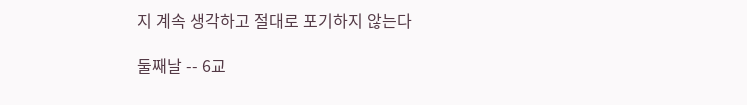지 계속 생각하고 절대로 포기하지 않는다

둘째날 -- 6교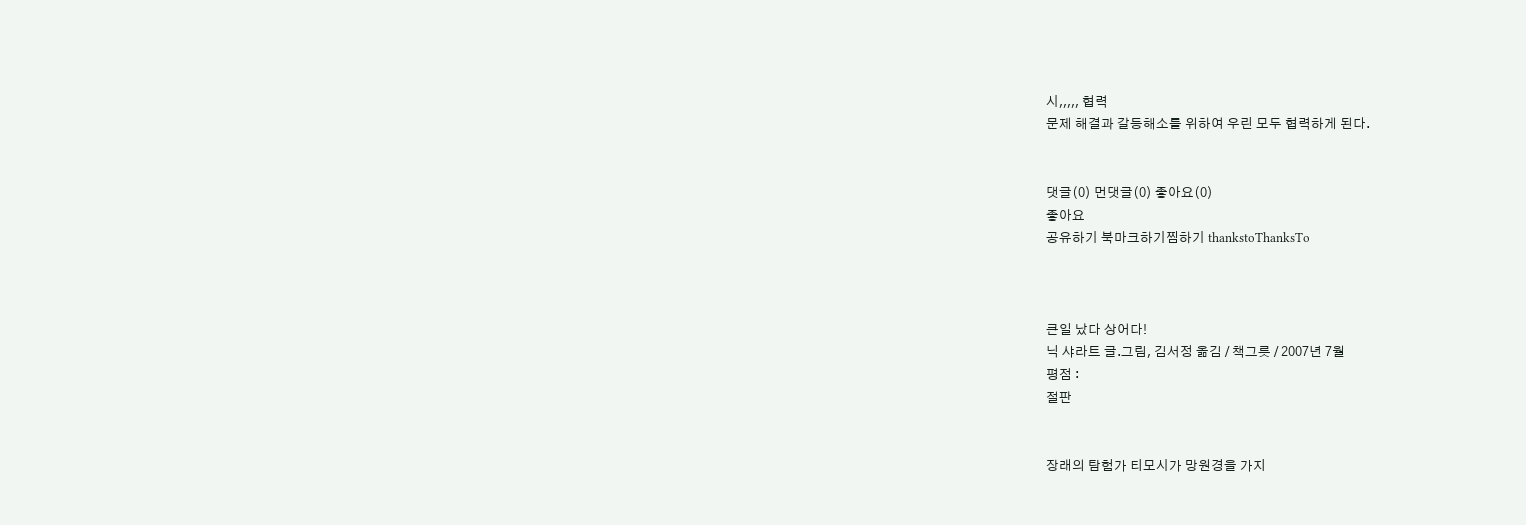시,,,,, 협력
문제 해결과 갈등해소를 위하여 우린 모두 협력하게 된다.


댓글(0) 먼댓글(0) 좋아요(0)
좋아요
공유하기 북마크하기찜하기 thankstoThanksTo



큰일 났다 상어다!
닉 샤라트 글.그림, 김서정 옮김 / 책그릇 / 2007년 7월
평점 :
절판


장래의 탐험가 티모시가 망원경을 가지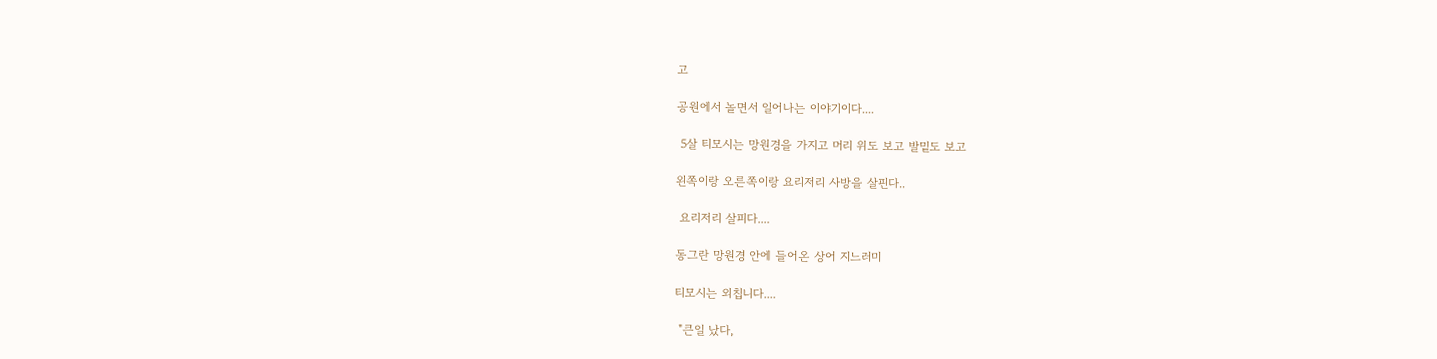고

공원에서 놀면서 일어나는 이야기이다....

 5살 티모시는 망원경을 가지고 머리 위도 보고 발밑도 보고

왼쪽이랑 오른쪽이랑 요리저리 사방을 살핀다..

 요리저리 살피다....

동그란 망원경 안에 들어온 상어 지느러미

티모시는 외칩니다....

 "큰일 났다,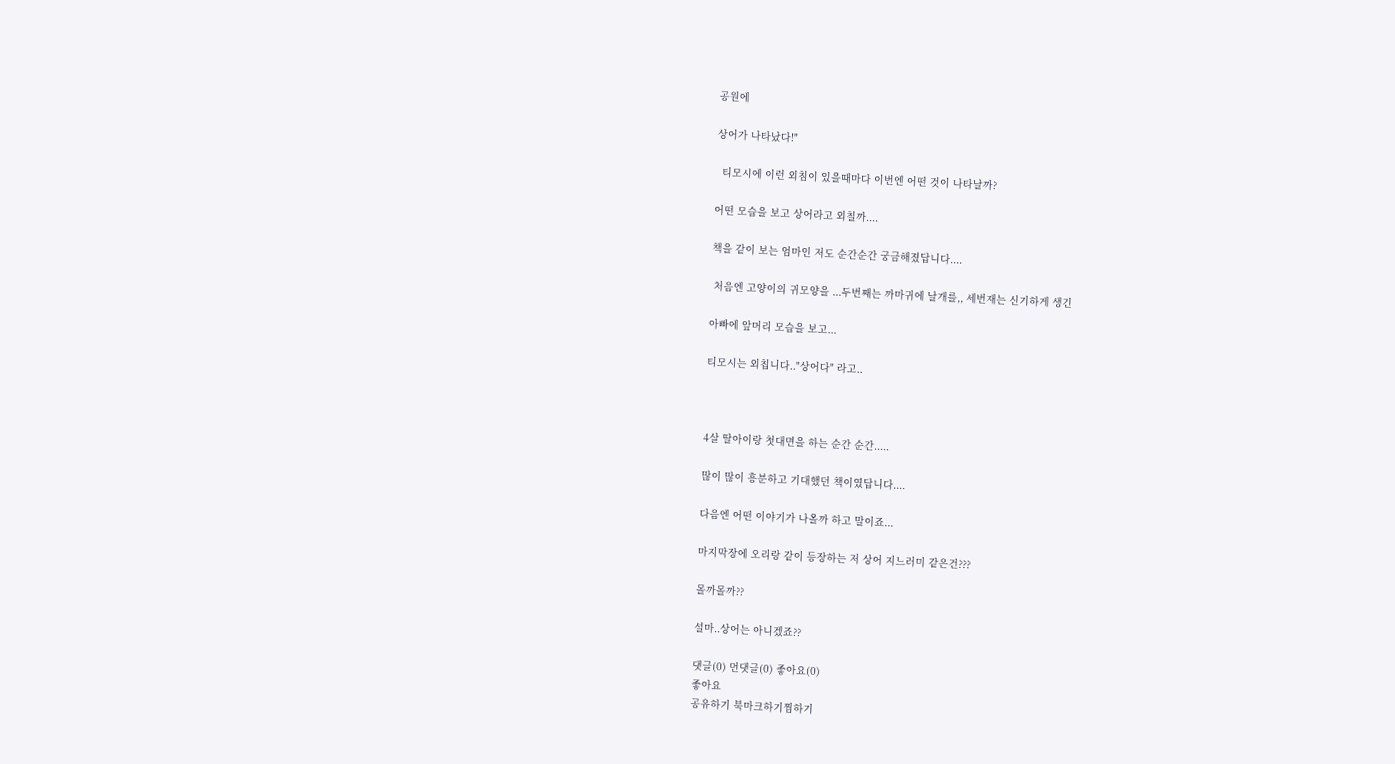공원에

상어가 나타났다!"

  티모시에 이런 외침이 있을때마다 이번엔 어떤 것이 나타날까?

어떤 모습을 보고 상어라고 외칠까....

책을 같이 보는 엄마인 저도 순간순간 궁금해졌답니다....

 처음엔 고양이의 귀모양을 ...두번째는 까마귀에 날개를,, 세번재는 신기하게 생긴

아빠에 앞머리 모습을 보고...

티모시는 외칩니다.."상어다" 라고..



4살 딸아이랑 첫대면을 하는 순간 순간.....

많이 많이 흥분하고 기대했던 책이였답니다....

다음엔 어떤 이야기가 나올까 하고 말이죠...

마지막장에 오리랑 같이 등장하는 저 상어 지느러미 같은건???

몰까몰까??

설마..상어는 아니겠죠??

댓글(0) 먼댓글(0) 좋아요(0)
좋아요
공유하기 북마크하기찜하기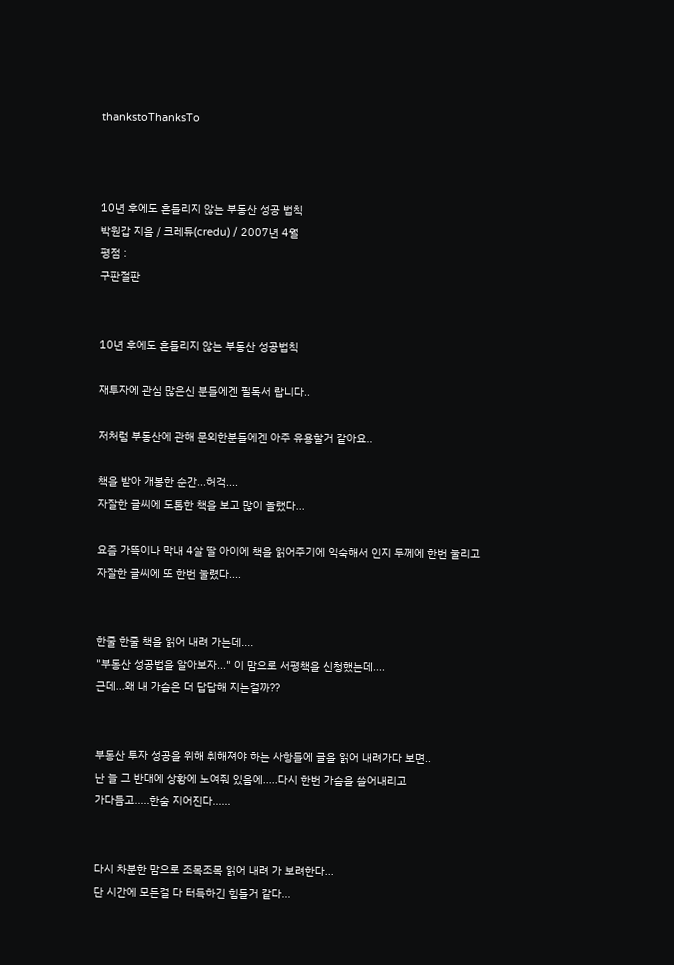thankstoThanksTo



10년 후에도 흔들리지 않는 부동산 성공 법칙
박원갑 지음 / 크레듀(credu) / 2007년 4월
평점 :
구판절판


10년 후에도 흔들리지 않는 부동산 성공법칙

재투자에 관심 많은신 분들에겐 필독서 랍니다..

저처럼 부동산에 관해 문외한분들에겐 아주 유용할거 같아요..

책을 받아 개봉한 순간...허걱....
자잘한 글씨에 도톰한 책을 보고 많이 놀랬다...

요즘 가뜩이나 막내 4살 딸 아이에 책을 읽어주기에 익숙해서 인지 두께에 한번 눌리고
자잘한 글씨에 또 한번 눌렸다....


한줄 한줄 책을 읽어 내려 가는데....
"부동산 성공법을 알아보자..." 이 맘으로 서평책을 신청했는데....
근데...왜 내 가슴은 더 답답해 지는걸까??


부동산 투자 성공을 위해 취해져야 하는 사항들에 글을 읽어 내려가다 보면..
난 늘 그 반대에 상황에 노여줘 있음에.....다시 한번 가슴을 쓸어내리고
가다듬고.....한숨 지어진다......


다시 차분한 맘으로 조목조목 읽어 내려 가 보려한다...
단 시간에 모든걸 다 터득하긴 힘들거 같다...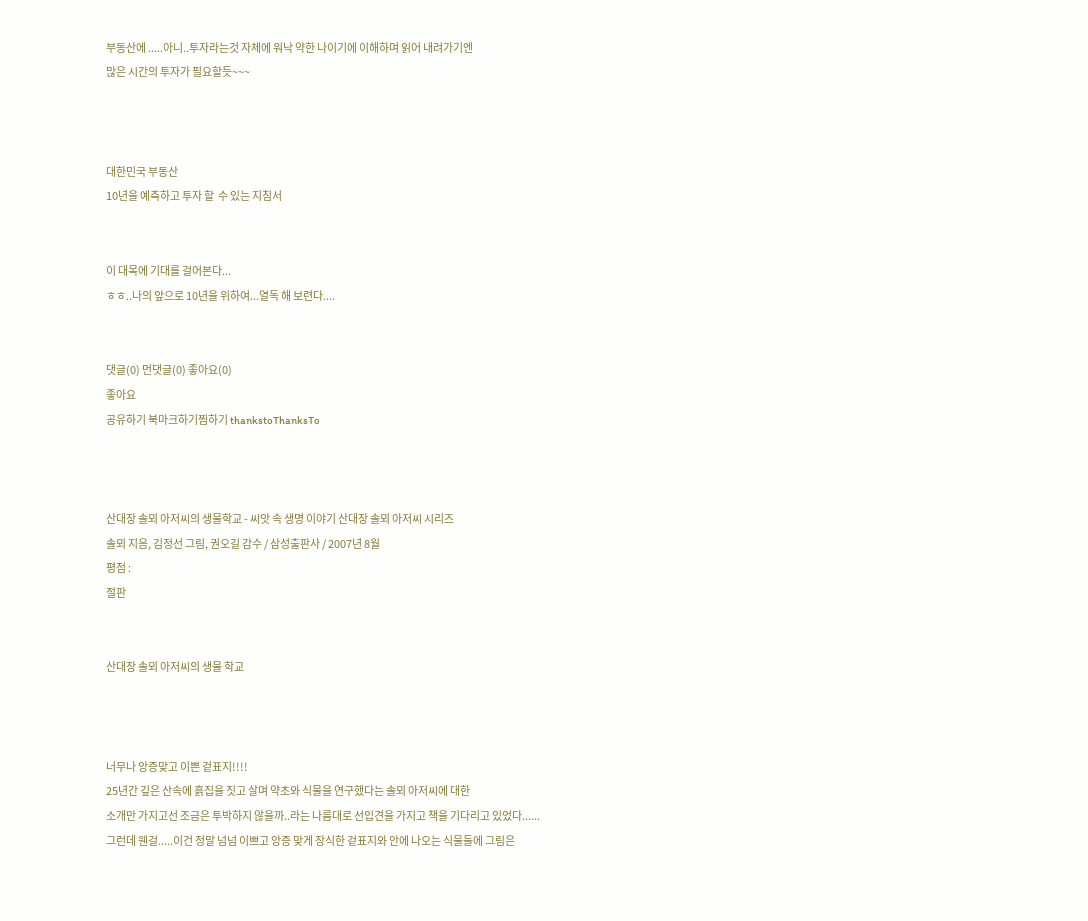부동산에 .....아니..투자라는것 자체에 워낙 약한 나이기에 이해하며 읽어 내려가기엔
많은 시간의 투자가 필요할듯~~~



대한민국 부동산
10년을 예측하고 투자 할  수 있는 지침서


이 대목에 기대를 걸어본다...
ㅎㅎ..나의 앞으로 10년을 위하여...열독 해 보련다....


댓글(0) 먼댓글(0) 좋아요(0)
좋아요
공유하기 북마크하기찜하기 thankstoThanksTo



산대장 솔뫼 아저씨의 생물학교 - 씨앗 속 생명 이야기 산대장 솔뫼 아저씨 시리즈
솔뫼 지음, 김정선 그림, 권오길 감수 / 삼성출판사 / 2007년 8월
평점 :
절판


산대장 솔뫼 아저씨의 생물 학교



너무나 앙증맞고 이쁜 겉표지!!!!
25년간 깊은 산속에 흙집을 짓고 살며 약초와 식물을 연구했다는 솔뫼 아저씨에 대한
소개만 가지고선 조금은 투박하지 않을까..라는 나름대로 선입견을 가지고 책을 기다리고 있었다......
그런데 웬걸.....이건 정말 넘넘 이쁘고 앙증 맞게 장식한 겉표지와 안에 나오는 식물들에 그림은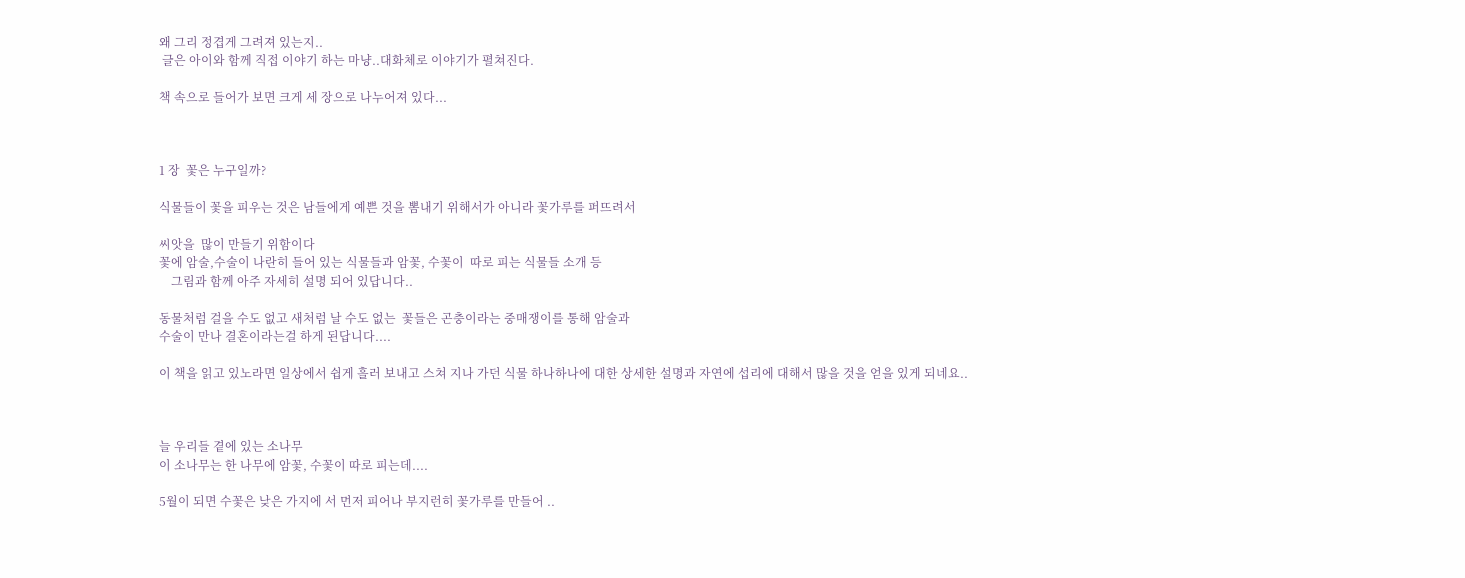왜 그리 정겹게 그려져 있는지..
 글은 아이와 함께 직접 이야기 하는 마냥..대화체로 이야기가 펼쳐진다.

책 속으로 들어가 보면 크게 세 장으로 나누어져 있다...



1 장  꽃은 누구일까?

식물들이 꽃을 피우는 것은 남들에게 예쁜 것을 뽐내기 위해서가 아니라 꽃가루를 퍼뜨려서

씨앗을  많이 만들기 위함이다
꽃에 암술,수술이 나란히 들어 있는 식물들과 암꽃, 수꽃이  따로 피는 식물들 소개 등
    그림과 함께 아주 자세히 설명 되어 있답니다..

동물처럼 걸을 수도 없고 새처럼 날 수도 없는  꽃들은 곤충이라는 중매쟁이를 통해 암술과
수술이 만나 결혼이라는걸 하게 된답니다....

이 책을 읽고 있노라면 일상에서 쉽게 흘러 보내고 스쳐 지나 가던 식물 하나하나에 대한 상세한 설명과 자연에 섭리에 대해서 많을 것을 얻을 있게 되네요..



늘 우리들 곁에 있는 소나무
이 소나무는 한 나무에 암꽃, 수꽃이 따로 피는데....

5월이 되면 수꽃은 낮은 가지에 서 먼저 피어나 부지런히 꽃가루를 만들어 ..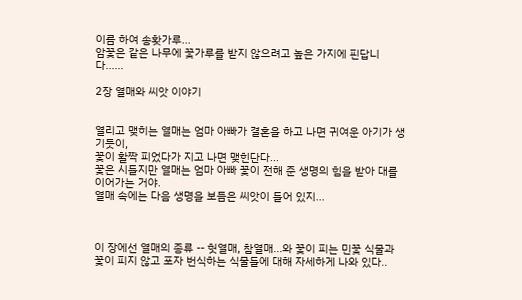이름 하여 송홧가루...
암꽃은 같은 나무에 꽃가루를 받지 않으려고 높은 가지에 핀답니다......

2장 열매와 씨앗 이야기


열리고 맺히는 열매는 엄마 아빠가 결혼을 하고 나면 귀여운 아기가 생기듯이,
꽃이 활짝 피었다가 지고 나면 맺힌단다...
꽃은 시들지만 열매는 엄마 아빠 꽃이 전해 준 생명의 힘을 받아 대를 이어가는 거야.
열매 속에는 다음 생명을 보듬은 씨앗이 들어 있지...



이 장에선 열매의 종류 -- 헛열매, 참열매...와 꽃이 피는 민꽃 식물과 꽃이 피지 않고 포자 번식하는 식물들에 대해 자세하게 나와 있다..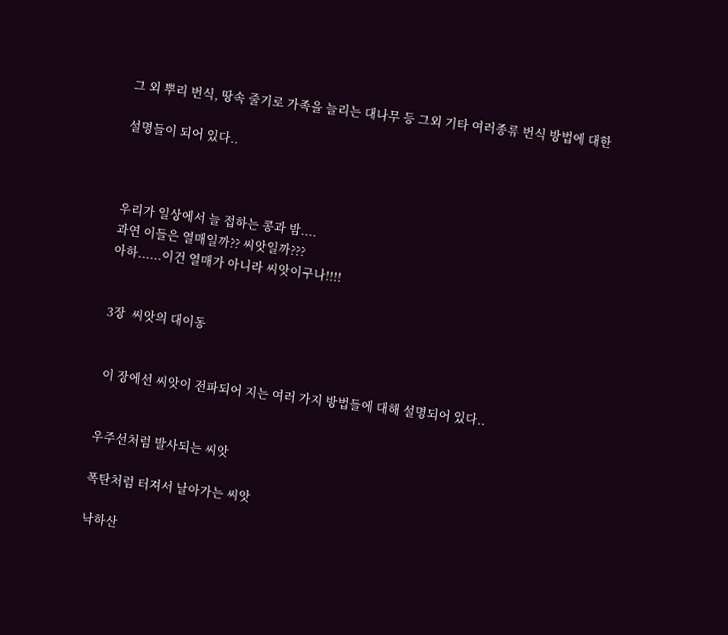그 외 뿌리 번식, 땅속 줄기로 가족을 늘리는 대나무 등 그외 기타 여러종류 번식 방법에 대한

설명들이 되어 있다..



우리가 일상에서 늘 접하는 콩과 밤....
과연 이들은 열매일까?? 씨앗일까???
아하......이건 열매가 아니라 씨앗이구나!!!!


3장  씨앗의 대이동


 이 장에선 씨앗이 전파되어 지는 여러 가지 방법들에 대해 설명되어 있다..


우주선처럼 발사되는 씨앗

폭탄처럼 터져서 날아가는 씨앗

낙하산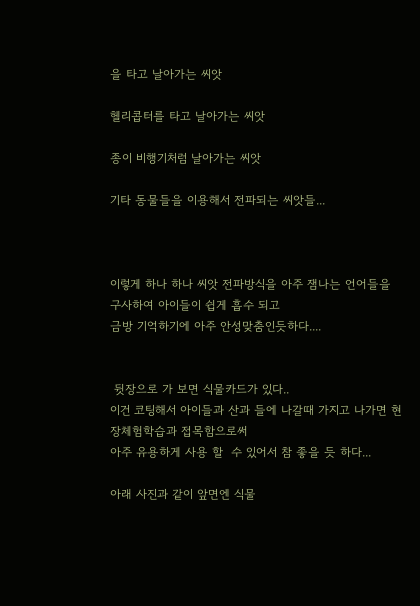을 타고 날아가는 씨앗

헬리콥터를 타고 날아가는 씨앗

종이 비행기처럼 날아가는 씨앗

기타 동물들을 이용해서 전파되는 씨앗들...



이렇게 하나 하나 씨앗 전파방식을 아주 잼나는 언어들을 구사하여 아이들이 쉽게 흡수 되고
금방 기억하기에 아주 안성맞춤인듯하다....


 뒷장으로 가 보면 식물카드가 있다..
이건 코팅해서 아이들과 산과 들에 나갈때 가지고 나가면 현장체험학습과 접목함으로써
아주 유용하게 사용 할  수 있어서 참 좋을 듯 하다...

아래 사진과 같이 앞면엔 식물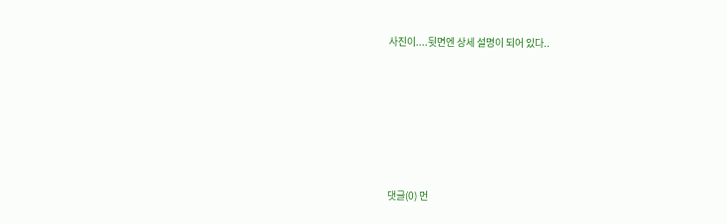사진이....뒷면엔 상세 설명이 되어 있다..






댓글(0) 먼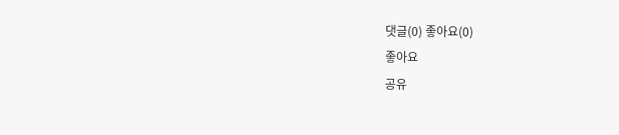댓글(0) 좋아요(0)
좋아요
공유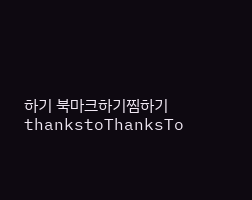하기 북마크하기찜하기 thankstoThanksTo